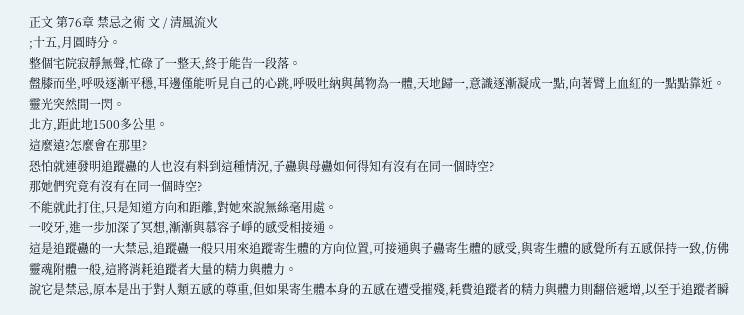正文 第76章 禁忌之術 文 / 清風流火
;十五,月圓時分。
整個宅院寂靜無聲,忙碌了一整天,終于能告一段落。
盤膝而坐,呼吸逐漸平穩,耳邊僅能听見自己的心跳,呼吸吐納與萬物為一體,天地歸一,意識逐漸凝成一點,向著臂上血紅的一點點靠近。
靈光突然間一閃。
北方,距此地1500多公里。
這麼遠?怎麼會在那里?
恐怕就連發明追蹤蠱的人也沒有料到這種情況,子蠱與母蠱如何得知有沒有在同一個時空?
那她們究竟有沒有在同一個時空?
不能就此打住,只是知道方向和距離,對她來說無絲毫用處。
一咬牙,進一步加深了冥想,漸漸與慕容子崢的感受相接通。
這是追蹤蠱的一大禁忌,追蹤蠱一般只用來追蹤寄生體的方向位置,可接通與子蠱寄生體的感受,與寄生體的感覺所有五感保持一致,仿佛靈魂附體一般,這將消耗追蹤者大量的精力與體力。
說它是禁忌,原本是出于對人類五感的尊重,但如果寄生體本身的五感在遭受摧殘,耗費追蹤者的精力與體力則翻倍遞增,以至于追蹤者瞬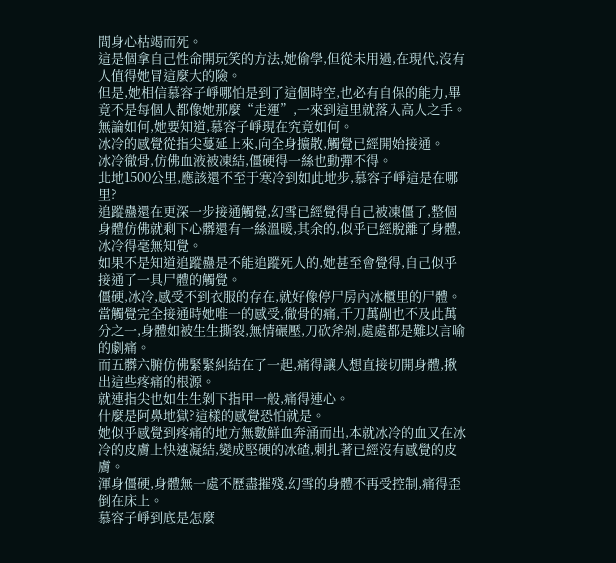間身心枯竭而死。
這是個拿自己性命開玩笑的方法,她偷學,但從未用過,在現代,沒有人值得她冒這麼大的險。
但是,她相信慕容子崢哪怕是到了這個時空,也必有自保的能力,畢竟不是每個人都像她那麼“走運”,一來到這里就落入高人之手。
無論如何,她要知道,慕容子崢現在究竟如何。
冰冷的感覺從指尖蔓延上來,向全身擴散,觸覺已經開始接通。
冰冷徹骨,仿佛血液被凍結,僵硬得一絲也動彈不得。
北地1500公里,應該還不至于寒冷到如此地步,慕容子崢這是在哪里?
追蹤蠱還在更深一步接通觸覺,幻雪已經覺得自己被凍僵了,整個身體仿佛就剩下心髒還有一絲溫暖,其余的,似乎已經脫離了身體,冰冷得毫無知覺。
如果不是知道追蹤蠱是不能追蹤死人的,她甚至會覺得,自己似乎接通了一具尸體的觸覺。
僵硬,冰冷,感受不到衣服的存在,就好像停尸房內冰櫃里的尸體。
當觸覺完全接通時她唯一的感受,徹骨的痛,千刀萬剮也不及此萬分之一,身體如被生生撕裂,無情碾壓,刀砍斧剁,處處都是難以言喻的劇痛。
而五髒六腑仿佛緊緊糾結在了一起,痛得讓人想直接切開身體,揪出這些疼痛的根源。
就連指尖也如生生剝下指甲一般,痛得連心。
什麼是阿鼻地獄?這樣的感覺恐怕就是。
她似乎感覺到疼痛的地方無數鮮血奔涌而出,本就冰冷的血又在冰冷的皮膚上快速凝結,變成堅硬的冰碴,刺扎著已經沒有感覺的皮膚。
渾身僵硬,身體無一處不歷盡摧殘,幻雪的身體不再受控制,痛得歪倒在床上。
慕容子崢到底是怎麼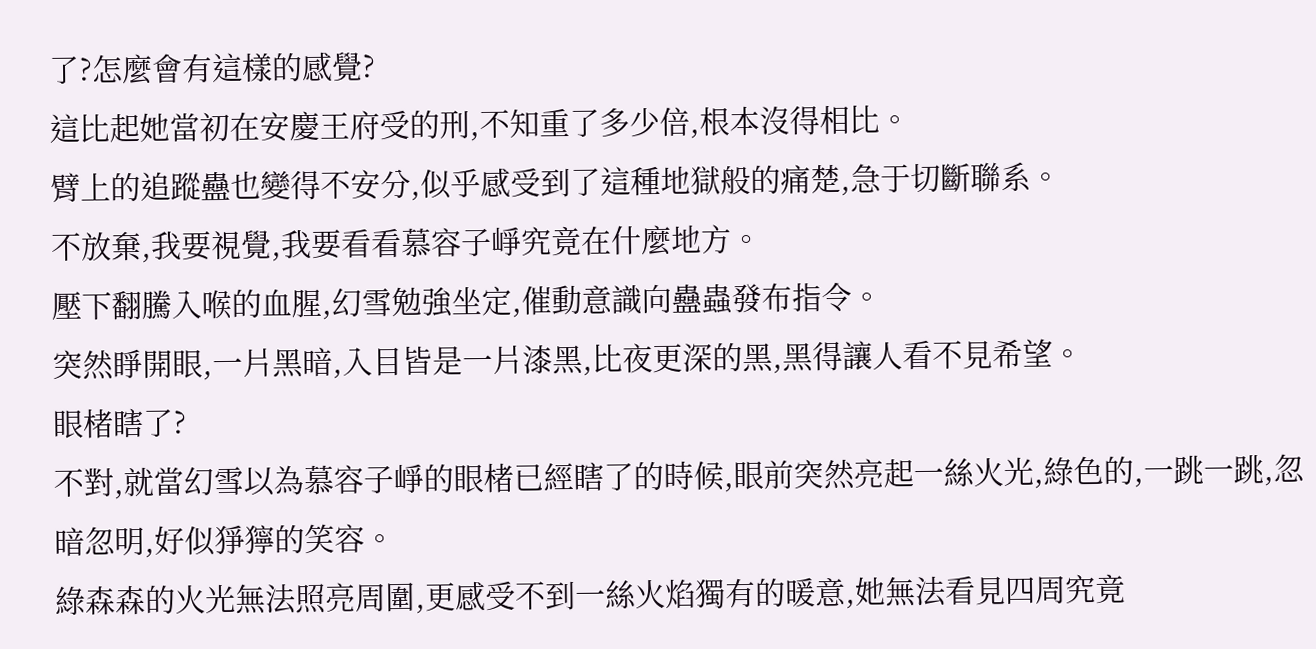了?怎麼會有這樣的感覺?
這比起她當初在安慶王府受的刑,不知重了多少倍,根本沒得相比。
臂上的追蹤蠱也變得不安分,似乎感受到了這種地獄般的痛楚,急于切斷聯系。
不放棄,我要視覺,我要看看慕容子崢究竟在什麼地方。
壓下翻騰入喉的血腥,幻雪勉強坐定,催動意識向蠱蟲發布指令。
突然睜開眼,一片黑暗,入目皆是一片漆黑,比夜更深的黑,黑得讓人看不見希望。
眼楮瞎了?
不對,就當幻雪以為慕容子崢的眼楮已經瞎了的時候,眼前突然亮起一絲火光,綠色的,一跳一跳,忽暗忽明,好似猙獰的笑容。
綠森森的火光無法照亮周圍,更感受不到一絲火焰獨有的暖意,她無法看見四周究竟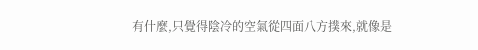有什麼,只覺得陰冷的空氣從四面八方撲來,就像是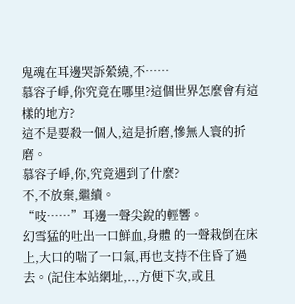鬼魂在耳邊哭訴縈繞,不……
慕容子崢,你究竟在哪里?這個世界怎麼會有這樣的地方?
這不是要殺一個人,這是折磨,慘無人寰的折磨。
慕容子崢,你,究竟遇到了什麼?
不,不放棄,繼續。
“吱……”耳邊一聲尖銳的輕響。
幻雪猛的吐出一口鮮血,身體 的一聲栽倒在床上,大口的喘了一口氣,再也支持不住昏了過去。(記住本站網址,..,方便下次,或且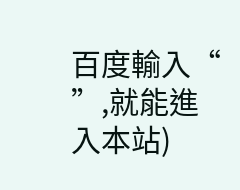百度輸入“ ”,就能進入本站)